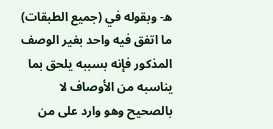ه- وبقوله في (جميع الطبقات) ما اتفق فيه واحد بغير الوصف المذكور فإنه بسببه يلحق بما يناسبه من الأوصاف لا بالصحيح وهو وارد على من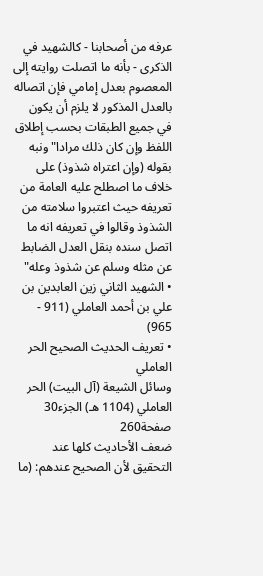عرفه من أصحابنا - كالشهيد في الذكرى - بأنه ما اتصلت روايته إلى المعصوم بعدل إمامي فإن اتصاله بالعدل المذكور لا يلزم أن يكون في جميع الطبقات بحسب إطلاق اللفظ وإن كان ذلك مرادا"ونبه بقوله (وإن اعتراه شذوذ) على خلاف ما اصطلح عليه العامة من تعريفه حيث اعتبروا سلامته من الشذوذ وقالوا في تعريفه انه ما اتصل سنده بنقل العدل الضابط عن مثله وسلم عن شذوذ وعله"
• الشهيد الثاني زين العابدين بن علي بن أحمد العاملي (911 - 965)
• تعريف الحديث الصحيح الحر العاملي
وسائل الشيعة (آل البيت) الحر العاملي (1104 هـ) الجزء30 صفحة260
ضعف الأحاديث كلها عند التحقيق لأن الصحيح عندهم: (ما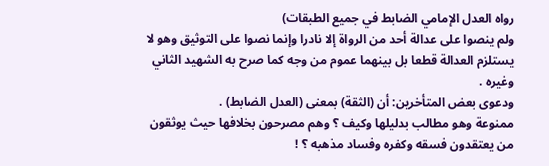رواه العدل الإمامي الضابط في جميع الطبقات)
ولم ينصوا على عدالة أحد من الرواة إلا نادرا وإنما نصوا على التوثيق وهو لا يستلزم العدالة قطعا بل بينهما عموم من وجه كما صرح به الشهيد الثاني وغيره .
ودعوى بعض المتأخرين: أن (الثقة) بمعنى (العدل الضابط) .
ممنوعة وهو مطالب بدليلها وكيف ؟ وهم مصرحون بخلافها حيث يوثقون من يعتقدون فسقه وكفره وفساد مذهبه ؟ !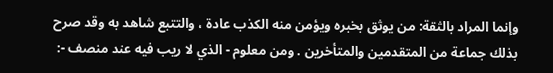وإنما المراد بالثقة: من يوثق بخبره ويؤمن منه الكذب عادة ، والتتبع شاهد به وقد صرح بذلك جماعة من المتقدمين والمتأخرين . ومن معلوم - الذي لا ريب فيه عند منصف -: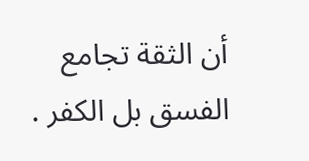أن الثقة تجامع الفسق بل الكفر .